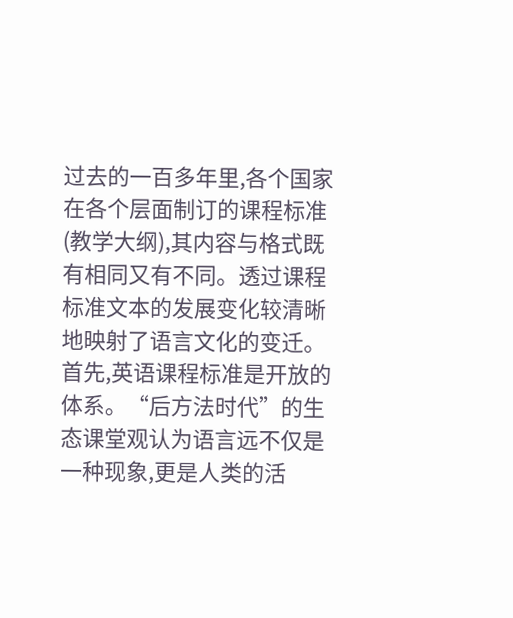过去的一百多年里,各个国家在各个层面制订的课程标准(教学大纲),其内容与格式既有相同又有不同。透过课程标准文本的发展变化较清晰地映射了语言文化的变迁。
首先,英语课程标准是开放的体系。“后方法时代”的生态课堂观认为语言远不仅是一种现象,更是人类的活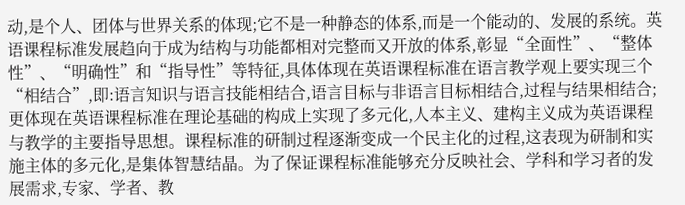动,是个人、团体与世界关系的体现;它不是一种静态的体系,而是一个能动的、发展的系统。英语课程标准发展趋向于成为结构与功能都相对完整而又开放的体系,彰显“全面性”、“整体性”、“明确性”和“指导性”等特征,具体体现在英语课程标准在语言教学观上要实现三个“相结合”,即:语言知识与语言技能相结合,语言目标与非语言目标相结合,过程与结果相结合;更体现在英语课程标准在理论基础的构成上实现了多元化,人本主义、建构主义成为英语课程与教学的主要指导思想。课程标准的研制过程逐渐变成一个民主化的过程,这表现为研制和实施主体的多元化,是集体智慧结晶。为了保证课程标准能够充分反映社会、学科和学习者的发展需求,专家、学者、教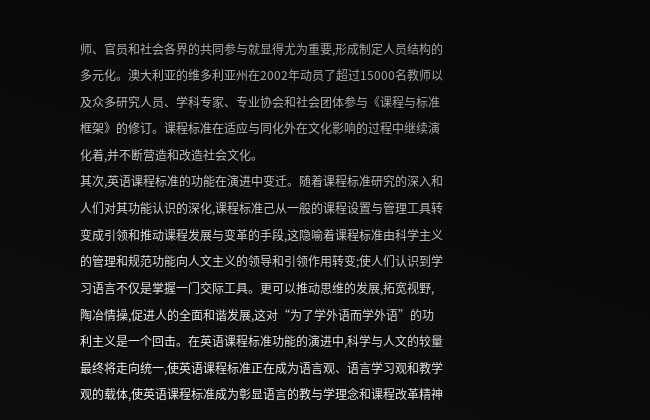师、官员和社会各界的共同参与就显得尤为重要,形成制定人员结构的多元化。澳大利亚的维多利亚州在2002年动员了超过15000名教师以及众多研究人员、学科专家、专业协会和社会团体参与《课程与标准框架》的修订。课程标准在适应与同化外在文化影响的过程中继续演化着,并不断营造和改造社会文化。
其次,英语课程标准的功能在演进中变迁。随着课程标准研究的深入和人们对其功能认识的深化,课程标准己从一般的课程设置与管理工具转变成引领和推动课程发展与变革的手段,这隐喻着课程标准由科学主义的管理和规范功能向人文主义的领导和引领作用转变;使人们认识到学习语言不仅是掌握一门交际工具。更可以推动思维的发展,拓宽视野,陶冶情操,促进人的全面和谐发展,这对“为了学外语而学外语”的功利主义是一个回击。在英语课程标准功能的演进中,科学与人文的较量最终将走向统一,使英语课程标准正在成为语言观、语言学习观和教学观的载体,使英语课程标准成为彰显语言的教与学理念和课程改革精神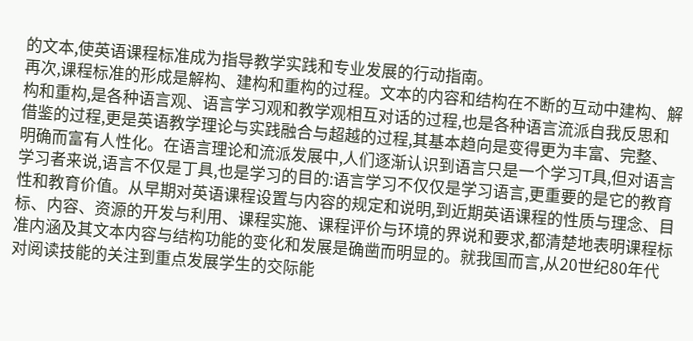的文本,使英语课程标准成为指导教学实践和专业发展的行动指南。
再次,课程标准的形成是解构、建构和重构的过程。文本的内容和结构在不断的互动中建构、解构和重构,是各种语言观、语言学习观和教学观相互对话的过程,也是各种语言流派自我反思和借鉴的过程,更是英语教学理论与实践融合与超越的过程,其基本趋向是变得更为丰富、完整、明确而富有人性化。在语言理论和流派发展中,人们逐渐认识到语言只是一个学习T具,但对语言学习者来说,语言不仅是丁具,也是学习的目的:语言学习不仅仅是学习语言,更重要的是它的教育性和教育价值。从早期对英语课程设置与内容的规定和说明,到近期英语课程的性质与理念、目标、内容、资源的开发与利用、课程实施、课程评价与环境的界说和要求,都清楚地表明课程标准内涵及其文本内容与结构功能的变化和发展是确凿而明显的。就我国而言,从20世纪80年代对阅读技能的关注到重点发展学生的交际能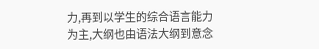力,再到以学生的综合语言能力为主,大纲也由语法大纲到意念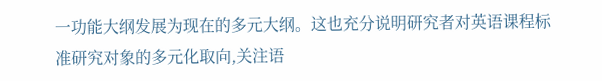一功能大纲发展为现在的多元大纲。这也充分说明研究者对英语课程标准研究对象的多元化取向,关注语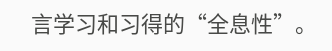言学习和习得的“全息性”。